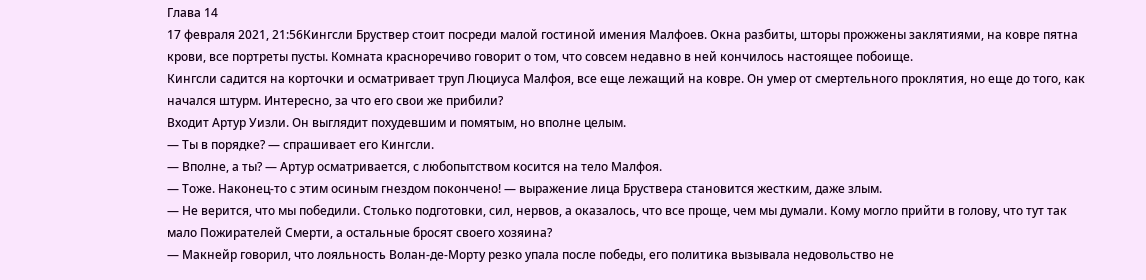Глава 14
17 февраля 2021, 21:56Кингсли Бруствер стоит посреди малой гостиной имения Малфоев. Окна разбиты, шторы прожжены заклятиями, на ковре пятна крови, все портреты пусты. Комната красноречиво говорит о том, что совсем недавно в ней кончилось настоящее побоище.
Кингсли садится на корточки и осматривает труп Люциуса Малфоя, все еще лежащий на ковре. Он умер от смертельного проклятия, но еще до того, как начался штурм. Интересно, за что его свои же прибили?
Входит Артур Уизли. Он выглядит похудевшим и помятым, но вполне целым.
— Ты в порядке? — спрашивает его Кингсли.
— Вполне, а ты? — Артур осматривается, с любопытством косится на тело Малфоя.
— Тоже. Наконец-то с этим осиным гнездом покончено! — выражение лица Бруствера становится жестким, даже злым.
— Не верится, что мы победили. Столько подготовки, сил, нервов, а оказалось, что все проще, чем мы думали. Кому могло прийти в голову, что тут так мало Пожирателей Смерти, а остальные бросят своего хозяина?
— Макнейр говорил, что лояльность Волан-де-Морту резко упала после победы, его политика вызывала недовольство не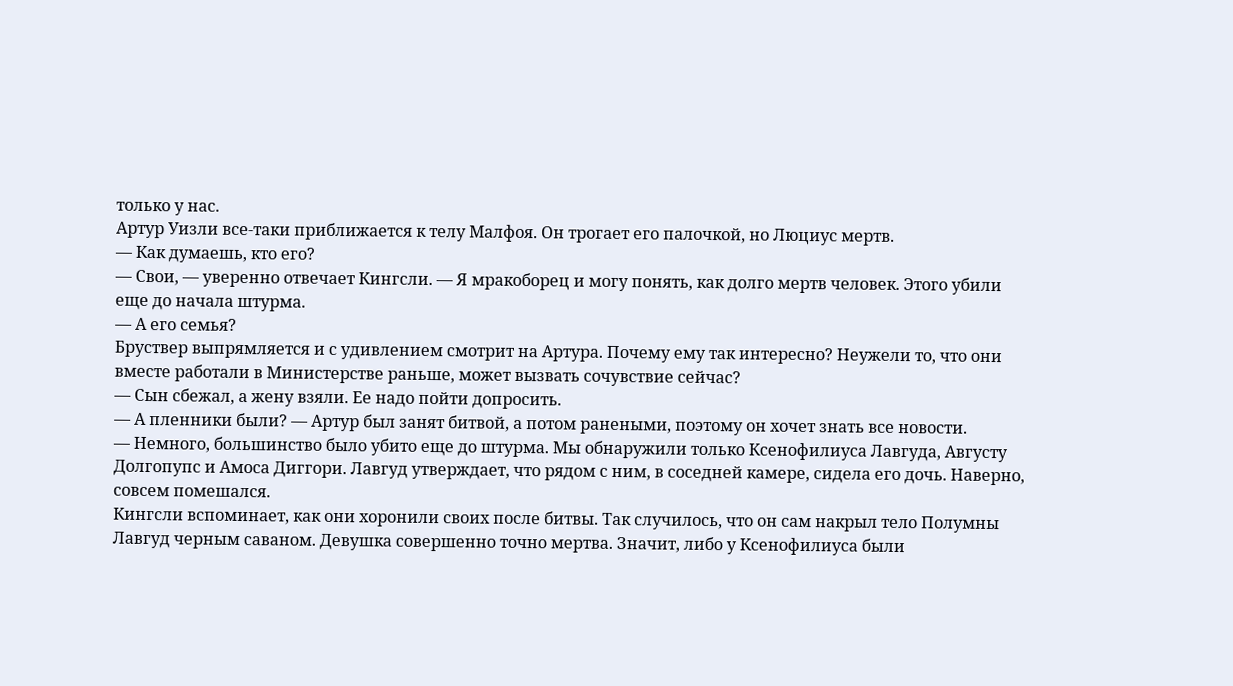только у нас.
Артур Уизли все-таки приближается к телу Малфоя. Он трогает его палочкой, но Люциус мертв.
— Как думаешь, кто его?
— Свои, — уверенно отвечает Кингсли. — Я мракоборец и могу понять, как долго мертв человек. Этого убили еще до начала штурма.
— А его семья?
Бруствер выпрямляется и с удивлением смотрит на Артура. Почему ему так интересно? Неужели то, что они вместе работали в Министерстве раньше, может вызвать сочувствие сейчас?
— Сын сбежал, а жену взяли. Ее надо пойти допросить.
— А пленники были? — Артур был занят битвой, а потом ранеными, поэтому он хочет знать все новости.
— Немного, большинство было убито еще до штурма. Мы обнаружили только Ксенофилиуса Лавгуда, Августу Долгопупс и Амоса Диггори. Лавгуд утверждает, что рядом с ним, в соседней камере, сидела его дочь. Наверно, совсем помешался.
Кингсли вспоминает, как они хоронили своих после битвы. Так случилось, что он сам накрыл тело Полумны Лавгуд черным саваном. Девушка совершенно точно мертва. Значит, либо у Ксенофилиуса были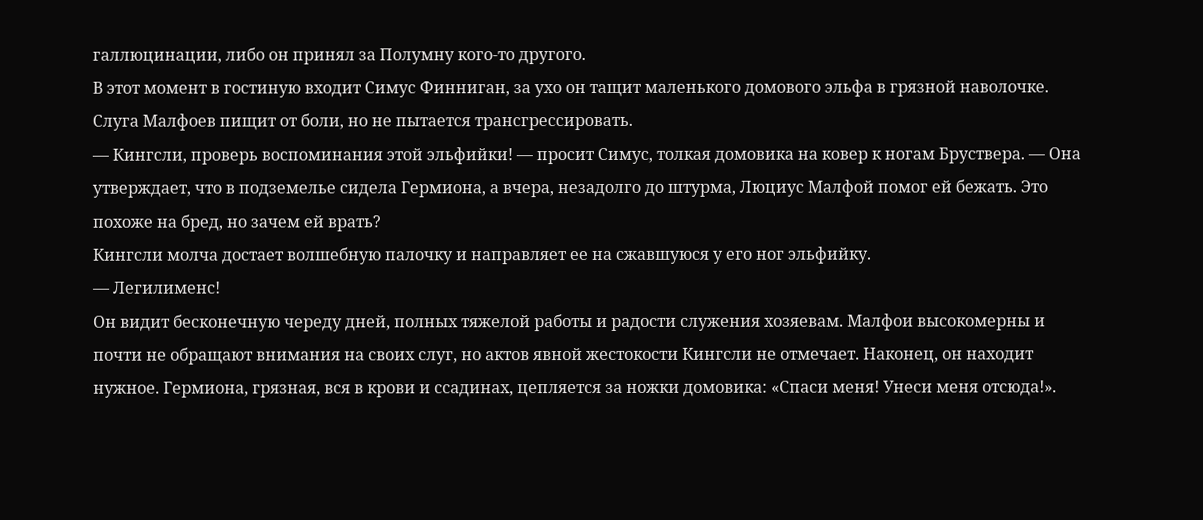галлюцинации, либо он принял за Полумну кого-то другого.
В этот момент в гостиную входит Симус Финниган, за ухо он тащит маленького домового эльфа в грязной наволочке. Слуга Малфоев пищит от боли, но не пытается трансгрессировать.
— Кингсли, проверь воспоминания этой эльфийки! — просит Симус, толкая домовика на ковер к ногам Бруствера. — Она утверждает, что в подземелье сидела Гермиона, а вчера, незадолго до штурма, Люциус Малфой помог ей бежать. Это похоже на бред, но зачем ей врать?
Кингсли молча достает волшебную палочку и направляет ее на сжавшуюся у его ног эльфийку.
— Легилименс!
Он видит бесконечную череду дней, полных тяжелой работы и радости служения хозяевам. Малфои высокомерны и почти не обращают внимания на своих слуг, но актов явной жестокости Кингсли не отмечает. Наконец, он находит нужное. Гермиона, грязная, вся в крови и ссадинах, цепляется за ножки домовика: «Спаси меня! Унеси меня отсюда!».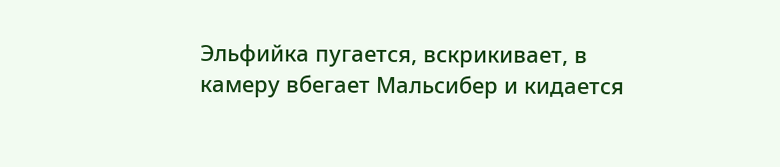Эльфийка пугается, вскрикивает, в камеру вбегает Мальсибер и кидается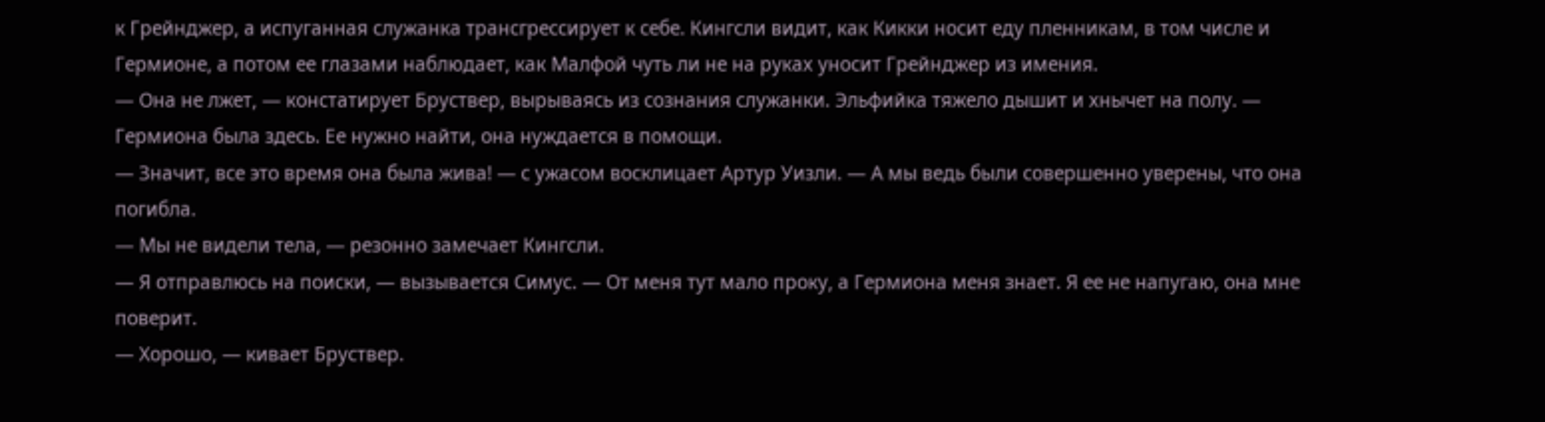к Грейнджер, а испуганная служанка трансгрессирует к себе. Кингсли видит, как Кикки носит еду пленникам, в том числе и Гермионе, а потом ее глазами наблюдает, как Малфой чуть ли не на руках уносит Грейнджер из имения.
— Она не лжет, — констатирует Бруствер, вырываясь из сознания служанки. Эльфийка тяжело дышит и хнычет на полу. — Гермиона была здесь. Ее нужно найти, она нуждается в помощи.
— Значит, все это время она была жива! — с ужасом восклицает Артур Уизли. — А мы ведь были совершенно уверены, что она погибла.
— Мы не видели тела, — резонно замечает Кингсли.
— Я отправлюсь на поиски, — вызывается Симус. — От меня тут мало проку, а Гермиона меня знает. Я ее не напугаю, она мне поверит.
— Хорошо, — кивает Бруствер.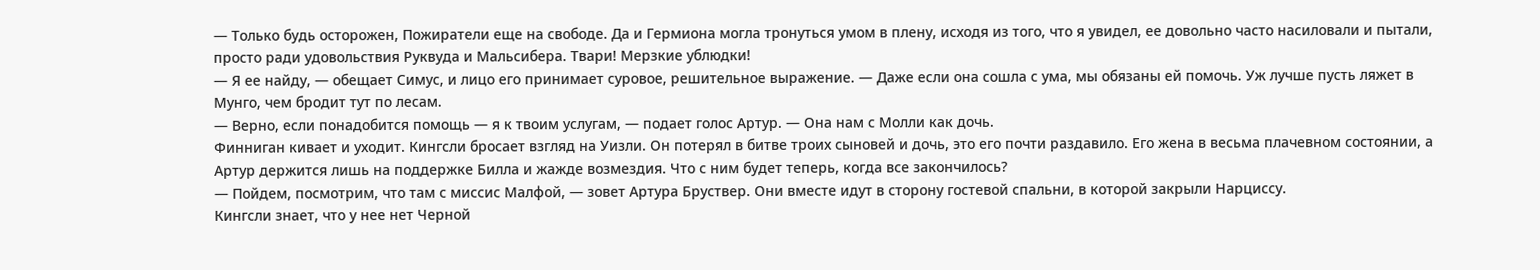— Только будь осторожен, Пожиратели еще на свободе. Да и Гермиона могла тронуться умом в плену, исходя из того, что я увидел, ее довольно часто насиловали и пытали, просто ради удовольствия Руквуда и Мальсибера. Твари! Мерзкие ублюдки!
— Я ее найду, — обещает Симус, и лицо его принимает суровое, решительное выражение. — Даже если она сошла с ума, мы обязаны ей помочь. Уж лучше пусть ляжет в Мунго, чем бродит тут по лесам.
— Верно, если понадобится помощь — я к твоим услугам, — подает голос Артур. — Она нам с Молли как дочь.
Финниган кивает и уходит. Кингсли бросает взгляд на Уизли. Он потерял в битве троих сыновей и дочь, это его почти раздавило. Его жена в весьма плачевном состоянии, а Артур держится лишь на поддержке Билла и жажде возмездия. Что с ним будет теперь, когда все закончилось?
— Пойдем, посмотрим, что там с миссис Малфой, — зовет Артура Бруствер. Они вместе идут в сторону гостевой спальни, в которой закрыли Нарциссу.
Кингсли знает, что у нее нет Черной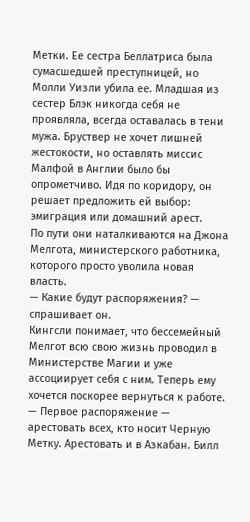Метки. Ее сестра Беллатриса была сумасшедшей преступницей, но Молли Уизли убила ее. Младшая из сестер Блэк никогда себя не проявляла, всегда оставалась в тени мужа. Бруствер не хочет лишней жестокости, но оставлять миссис Малфой в Англии было бы опрометчиво. Идя по коридору, он решает предложить ей выбор: эмиграция или домашний арест.
По пути они наталкиваются на Джона Мелгота, министерского работника, которого просто уволила новая власть.
— Какие будут распоряжения? — спрашивает он.
Кингсли понимает, что бессемейный Мелгот всю свою жизнь проводил в Министерстве Магии и уже ассоциирует себя с ним. Теперь ему хочется поскорее вернуться к работе.
— Первое распоряжение — арестовать всех, кто носит Черную Метку. Арестовать и в Азкабан. Билл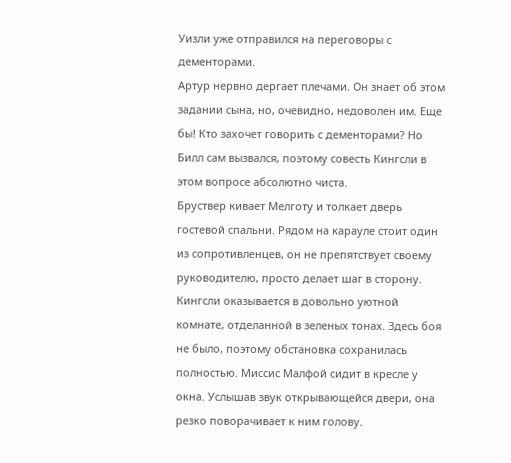Уизли уже отправился на переговоры с дементорами.
Артур нервно дергает плечами. Он знает об этом задании сына, но, очевидно, недоволен им. Еще бы! Кто захочет говорить с дементорами? Но Билл сам вызвался, поэтому совесть Кингсли в этом вопросе абсолютно чиста.
Бруствер кивает Мелготу и толкает дверь гостевой спальни. Рядом на карауле стоит один из сопротивленцев, он не препятствует своему руководителю, просто делает шаг в сторону.
Кингсли оказывается в довольно уютной комнате, отделанной в зеленых тонах. Здесь боя не было, поэтому обстановка сохранилась полностью. Миссис Малфой сидит в кресле у окна. Услышав звук открывающейся двери, она резко поворачивает к ним голову.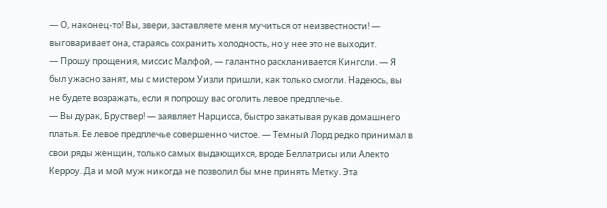— О, наконец-то! Вы, звери, заставляете меня мучиться от неизвестности! — выговаривает она, стараясь сохранить холодность, но у нее это не выходит.
— Прошу прощения, миссис Малфой, — галантно раскланивается Кингсли. — Я был ужасно занят, мы с мистером Уизли пришли, как только смогли. Надеюсь, вы не будете возражать, если я попрошу вас оголить левое предплечье.
— Вы дурак, Бруствер! — заявляет Нарцисса, быстро закатывая рукав домашнего платья. Ее левое предплечье совершенно чистое. — Темный Лорд редко принимал в свои ряды женщин, только самых выдающихся, вроде Беллатрисы или Алекто Керроу. Да и мой муж никогда не позволил бы мне принять Метку. Эта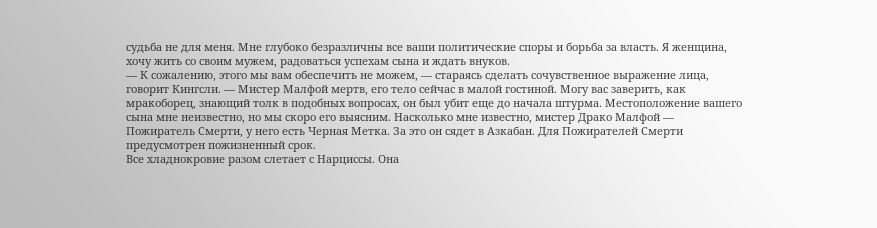судьба не для меня. Мне глубоко безразличны все ваши политические споры и борьба за власть. Я женщина, хочу жить со своим мужем, радоваться успехам сына и ждать внуков.
— К сожалению, этого мы вам обеспечить не можем, — стараясь сделать сочувственное выражение лица, говорит Кингсли. — Мистер Малфой мертв, его тело сейчас в малой гостиной. Могу вас заверить, как мракоборец, знающий толк в подобных вопросах, он был убит еще до начала штурма. Местоположение вашего сына мне неизвестно, но мы скоро его выясним. Насколько мне известно, мистер Драко Малфой — Пожиратель Смерти, у него есть Черная Метка. За это он сядет в Азкабан. Для Пожирателей Смерти предусмотрен пожизненный срок.
Все хладнокровие разом слетает с Нарциссы. Она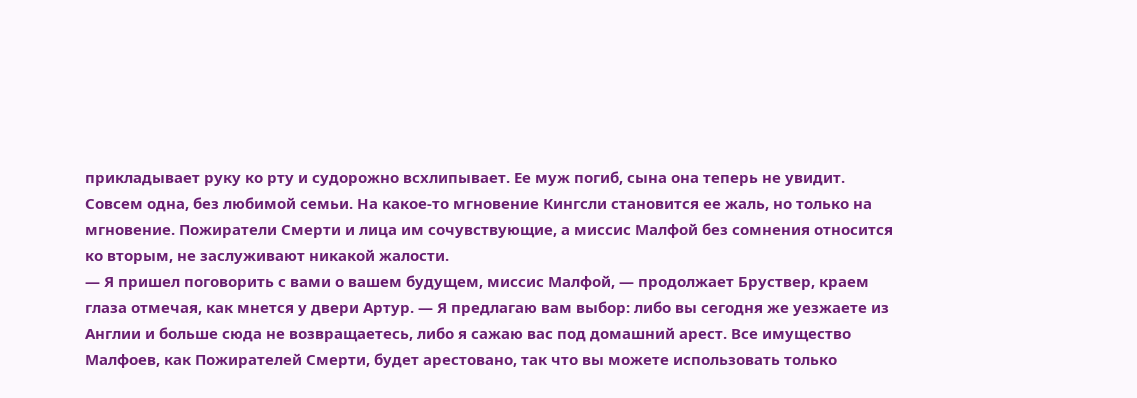прикладывает руку ко рту и судорожно всхлипывает. Ее муж погиб, сына она теперь не увидит. Совсем одна, без любимой семьи. На какое-то мгновение Кингсли становится ее жаль, но только на мгновение. Пожиратели Смерти и лица им сочувствующие, а миссис Малфой без сомнения относится ко вторым, не заслуживают никакой жалости.
— Я пришел поговорить с вами о вашем будущем, миссис Малфой, — продолжает Бруствер, краем глаза отмечая, как мнется у двери Артур. — Я предлагаю вам выбор: либо вы сегодня же уезжаете из Англии и больше сюда не возвращаетесь, либо я сажаю вас под домашний арест. Все имущество Малфоев, как Пожирателей Смерти, будет арестовано, так что вы можете использовать только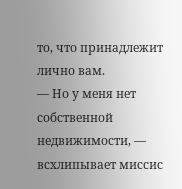то, что принадлежит лично вам.
— Но у меня нет собственной недвижимости, — всхлипывает миссис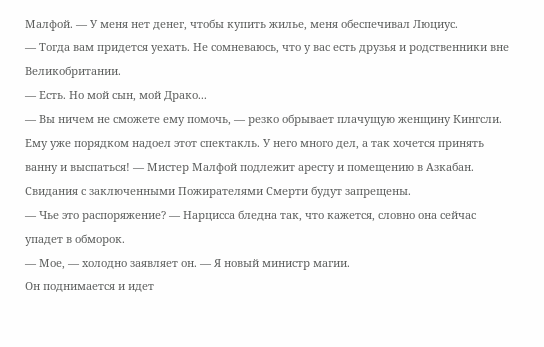Малфой. — У меня нет денег, чтобы купить жилье, меня обеспечивал Люциус.
— Тогда вам придется уехать. Не сомневаюсь, что у вас есть друзья и родственники вне Великобритании.
— Есть. Но мой сын, мой Драко...
— Вы ничем не сможете ему помочь, — резко обрывает плачущую женщину Кингсли. Ему уже порядком надоел этот спектакль. У него много дел, а так хочется принять ванну и выспаться! — Мистер Малфой подлежит аресту и помещению в Азкабан. Свидания с заключенными Пожирателями Смерти будут запрещены.
— Чье это распоряжение? — Нарцисса бледна так, что кажется, словно она сейчас упадет в обморок.
— Мое, — холодно заявляет он. — Я новый министр магии.
Он поднимается и идет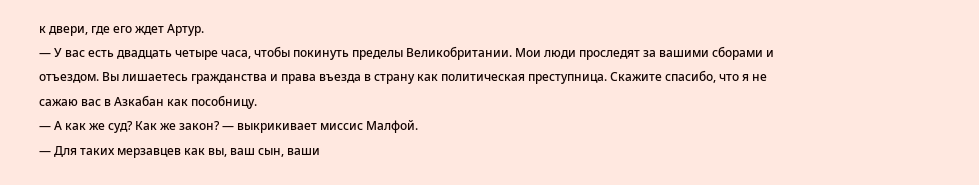к двери, где его ждет Артур.
— У вас есть двадцать четыре часа, чтобы покинуть пределы Великобритании. Мои люди проследят за вашими сборами и отъездом. Вы лишаетесь гражданства и права въезда в страну как политическая преступница. Скажите спасибо, что я не сажаю вас в Азкабан как пособницу.
— А как же суд? Как же закон? — выкрикивает миссис Малфой.
— Для таких мерзавцев как вы, ваш сын, ваши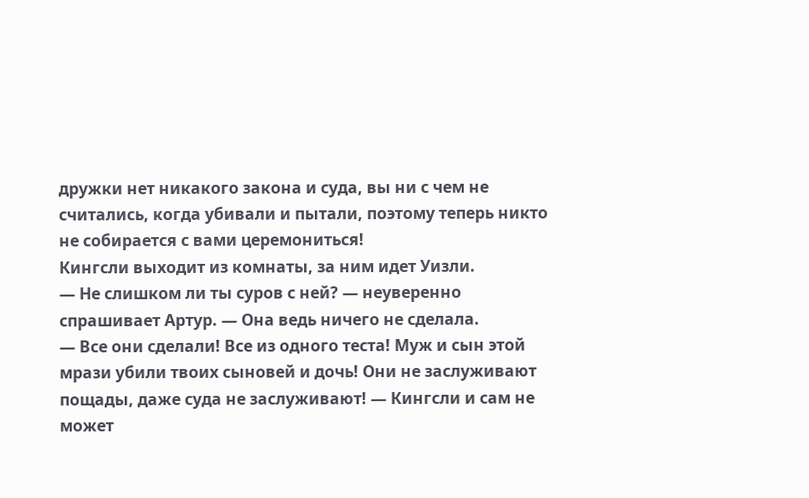дружки нет никакого закона и суда, вы ни с чем не считались, когда убивали и пытали, поэтому теперь никто не собирается с вами церемониться!
Кингсли выходит из комнаты, за ним идет Уизли.
— Не слишком ли ты суров с ней? — неуверенно спрашивает Артур. — Она ведь ничего не сделала.
— Все они сделали! Все из одного теста! Муж и сын этой мрази убили твоих сыновей и дочь! Они не заслуживают пощады, даже суда не заслуживают! — Кингсли и сам не может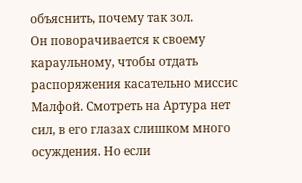объяснить, почему так зол.
Он поворачивается к своему караульному, чтобы отдать распоряжения касательно миссис Малфой. Смотреть на Артура нет сил, в его глазах слишком много осуждения. Но если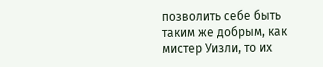позволить себе быть таким же добрым, как мистер Уизли, то их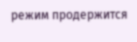режим продержится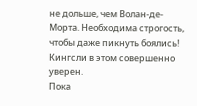не дольше, чем Волан-де-Морта. Необходима строгость, чтобы даже пикнуть боялись! Кингсли в этом совершенно уверен.
Пока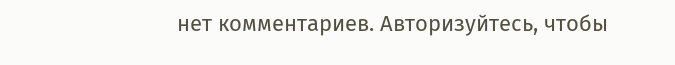нет комментариев. Авторизуйтесь, чтобы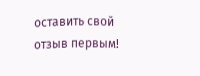оставить свой отзыв первым!